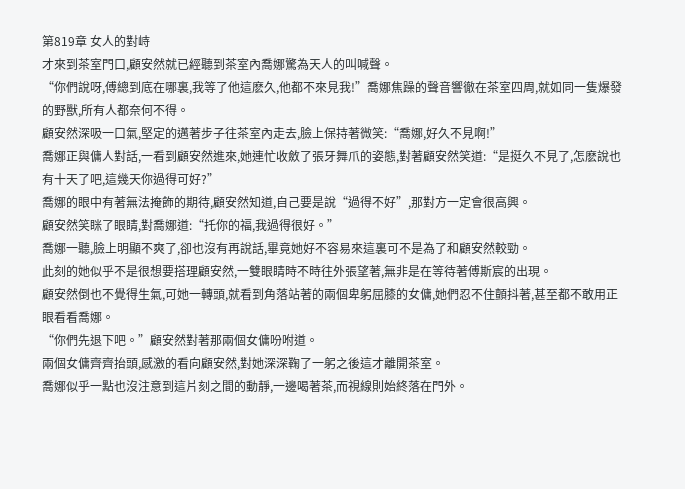第819章 女人的對峙
才來到茶室門口,顧安然就已經聽到茶室內喬娜驚為天人的叫喊聲。
“你們說呀,傅總到底在哪裏,我等了他這麽久,他都不來見我!”喬娜焦躁的聲音響徹在茶室四周,就如同一隻爆發的野獸,所有人都奈何不得。
顧安然深吸一口氣,堅定的邁著步子往茶室內走去,臉上保持著微笑:“喬娜,好久不見啊!”
喬娜正與傭人對話,一看到顧安然進來,她連忙收斂了張牙舞爪的姿態,對著顧安然笑道:“是挺久不見了,怎麽說也有十天了吧,這幾天你過得可好?”
喬娜的眼中有著無法掩飾的期待,顧安然知道,自己要是說“過得不好”,那對方一定會很高興。
顧安然笑眯了眼睛,對喬娜道:“托你的福,我過得很好。”
喬娜一聽,臉上明顯不爽了,卻也沒有再說話,畢竟她好不容易來這裏可不是為了和顧安然較勁。
此刻的她似乎不是很想要搭理顧安然,一雙眼睛時不時往外張望著,無非是在等待著傅斯宸的出現。
顧安然倒也不覺得生氣,可她一轉頭,就看到角落站著的兩個卑躬屈膝的女傭,她們忍不住顫抖著,甚至都不敢用正眼看看喬娜。
“你們先退下吧。”顧安然對著那兩個女傭吩咐道。
兩個女傭齊齊抬頭,感激的看向顧安然,對她深深鞠了一躬之後這才離開茶室。
喬娜似乎一點也沒注意到這片刻之間的動靜,一邊喝著茶,而視線則始終落在門外。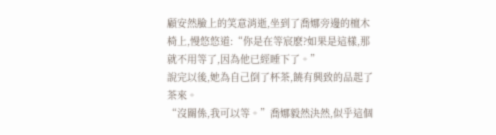顧安然臉上的笑意消逝,坐到了喬娜旁邊的檀木椅上,慢悠悠道:“你是在等宸麽?如果是這樣,那就不用等了,因為他已經睡下了。”
說完以後,她為自己倒了杯茶,饒有興致的品起了茶來。
“沒關係,我可以等。”喬娜毅然決然,似乎這個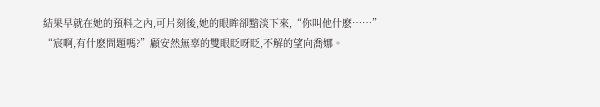結果早就在她的預料之內,可片刻後,她的眼眸卻黯淡下來,“你叫他什麽……”
“宸啊,有什麽問題嗎?”顧安然無辜的雙眼眨呀眨,不解的望向喬娜。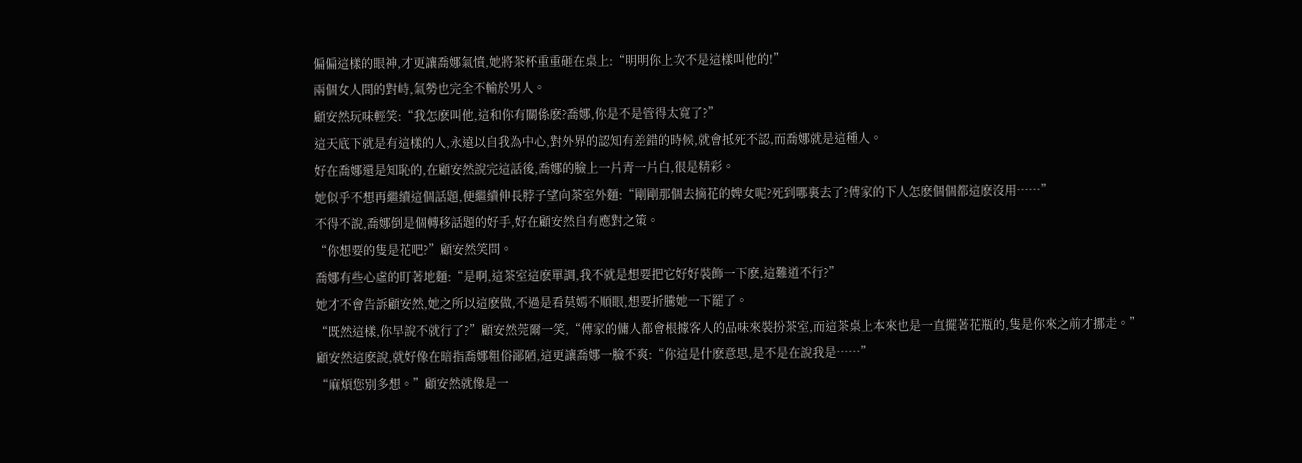偏偏這樣的眼神,才更讓喬娜氣憤,她將茶杯重重砸在桌上:“明明你上次不是這樣叫他的!”
兩個女人間的對峙,氣勢也完全不輸於男人。
顧安然玩味輕笑:“我怎麽叫他,這和你有關係麽?喬娜,你是不是管得太寬了?”
這天底下就是有這樣的人,永遠以自我為中心,對外界的認知有差錯的時候,就會抵死不認,而喬娜就是這種人。
好在喬娜還是知恥的,在顧安然說完這話後,喬娜的臉上一片青一片白,很是精彩。
她似乎不想再繼續這個話題,便繼續伸長脖子望向茶室外麵:“剛剛那個去摘花的婢女呢?死到哪裏去了?傅家的下人怎麽個個都這麽沒用……”
不得不說,喬娜倒是個轉移話題的好手,好在顧安然自有應對之策。
“你想要的隻是花吧?”顧安然笑問。
喬娜有些心虛的盯著地麵:“是啊,這茶室這麽單調,我不就是想要把它好好裝飾一下麽,這難道不行?”
她才不會告訴顧安然,她之所以這麽做,不過是看莫嫣不順眼,想要折騰她一下罷了。
“既然這樣,你早說不就行了?”顧安然莞爾一笑,“傅家的傭人都會根據客人的品味來裝扮茶室,而這茶桌上本來也是一直擺著花瓶的,隻是你來之前才挪走。”
顧安然這麽說,就好像在暗指喬娜粗俗鄙陋,這更讓喬娜一臉不爽:“你這是什麽意思,是不是在說我是……”
“麻煩您別多想。”顧安然就像是一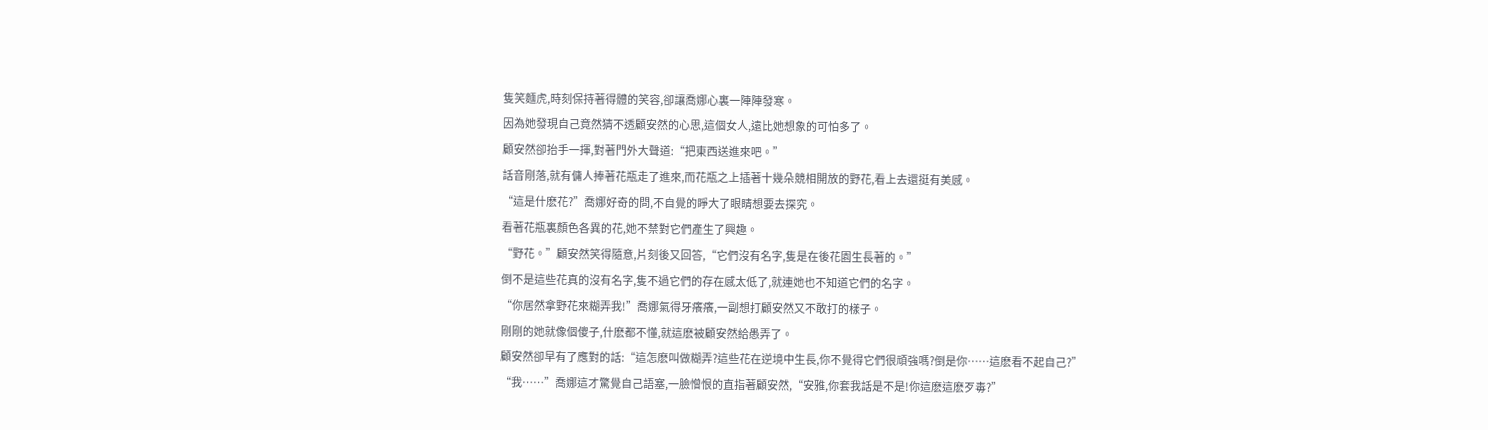隻笑麵虎,時刻保持著得體的笑容,卻讓喬娜心裏一陣陣發寒。
因為她發現自己竟然猜不透顧安然的心思,這個女人,遠比她想象的可怕多了。
顧安然卻抬手一揮,對著門外大聲道:“把東西送進來吧。”
話音剛落,就有傭人捧著花瓶走了進來,而花瓶之上插著十幾朵競相開放的野花,看上去還挺有美感。
“這是什麽花?”喬娜好奇的問,不自覺的睜大了眼睛想要去探究。
看著花瓶裏顏色各異的花,她不禁對它們產生了興趣。
“野花。”顧安然笑得隨意,片刻後又回答,“它們沒有名字,隻是在後花園生長著的。”
倒不是這些花真的沒有名字,隻不過它們的存在感太低了,就連她也不知道它們的名字。
“你居然拿野花來糊弄我!”喬娜氣得牙癢癢,一副想打顧安然又不敢打的樣子。
剛剛的她就像個傻子,什麽都不懂,就這麽被顧安然給愚弄了。
顧安然卻早有了應對的話:“這怎麽叫做糊弄?這些花在逆境中生長,你不覺得它們很頑強嗎?倒是你……這麽看不起自己?”
“我……”喬娜這才驚覺自己語塞,一臉憎恨的直指著顧安然,“安雅,你套我話是不是!你這麽這麽歹毒?”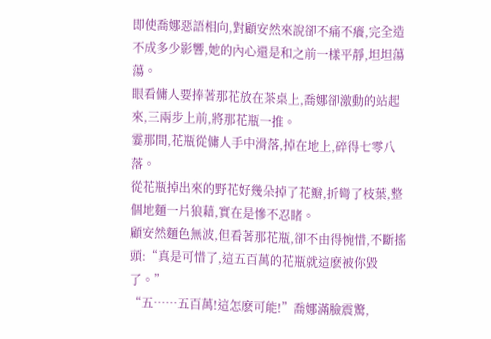即使喬娜惡語相向,對顧安然來說卻不痛不癢,完全造不成多少影響,她的內心還是和之前一樣平靜,坦坦蕩蕩。
眼看傭人要捧著那花放在茶桌上,喬娜卻激動的站起來,三兩步上前,將那花瓶一推。
霎那間,花瓶從傭人手中滑落,掉在地上,碎得七零八落。
從花瓶掉出來的野花好幾朵掉了花瓣,折彎了枝葉,整個地麵一片狼藉,實在是慘不忍睹。
顧安然麵色無波,但看著那花瓶,卻不由得惋惜,不斷搖頭:“真是可惜了,這五百萬的花瓶就這麽被你毀了。”
“五……五百萬!這怎麽可能!”喬娜滿臉震驚,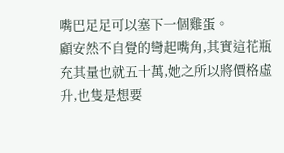嘴巴足足可以塞下一個雞蛋。
顧安然不自覺的彎起嘴角,其實這花瓶充其量也就五十萬,她之所以將價格虛升,也隻是想要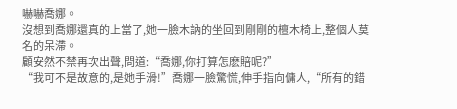嚇嚇喬娜。
沒想到喬娜還真的上當了,她一臉木訥的坐回到剛剛的檀木椅上,整個人莫名的呆滯。
顧安然不禁再次出聲,問道:“喬娜,你打算怎麽賠呢?”
“我可不是故意的,是她手滑!”喬娜一臉驚慌,伸手指向傭人,“所有的錯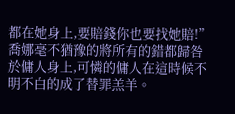都在她身上,要賠錢你也要找她賠!”
喬娜毫不猶豫的將所有的錯都歸咎於傭人身上,可憐的傭人在這時候不明不白的成了替罪羔羊。